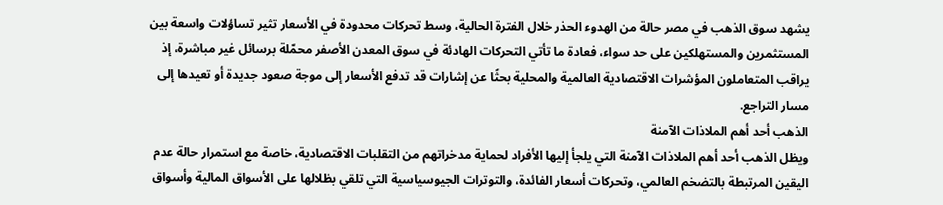يشهد سوق الذهب في مصر حالة من الهدوء الحذر خلال الفترة الحالية، وسط تحركات محدودة في الأسعار تثير تساؤلات واسعة بين المستثمرين والمستهلكين على حد سواء، فعادة ما تأتي التحركات الهادئة في سوق المعدن الأصفر محمّلة برسائل غير مباشرة، إذ يراقب المتعاملون المؤشرات الاقتصادية العالمية والمحلية بحثًا عن إشارات قد تدفع الأسعار إلى موجة صعود جديدة أو تعيدها إلى مسار التراجع.
الذهب أحد أهم الملاذات الآمنة
ويظل الذهب أحد أهم الملاذات الآمنة التي يلجأ إليها الأفراد لحماية مدخراتهم من التقلبات الاقتصادية، خاصة مع استمرار حالة عدم اليقين المرتبطة بالتضخم العالمي، وتحركات أسعار الفائدة، والتوترات الجيوسياسية التي تلقي بظلالها على الأسواق المالية وأسواق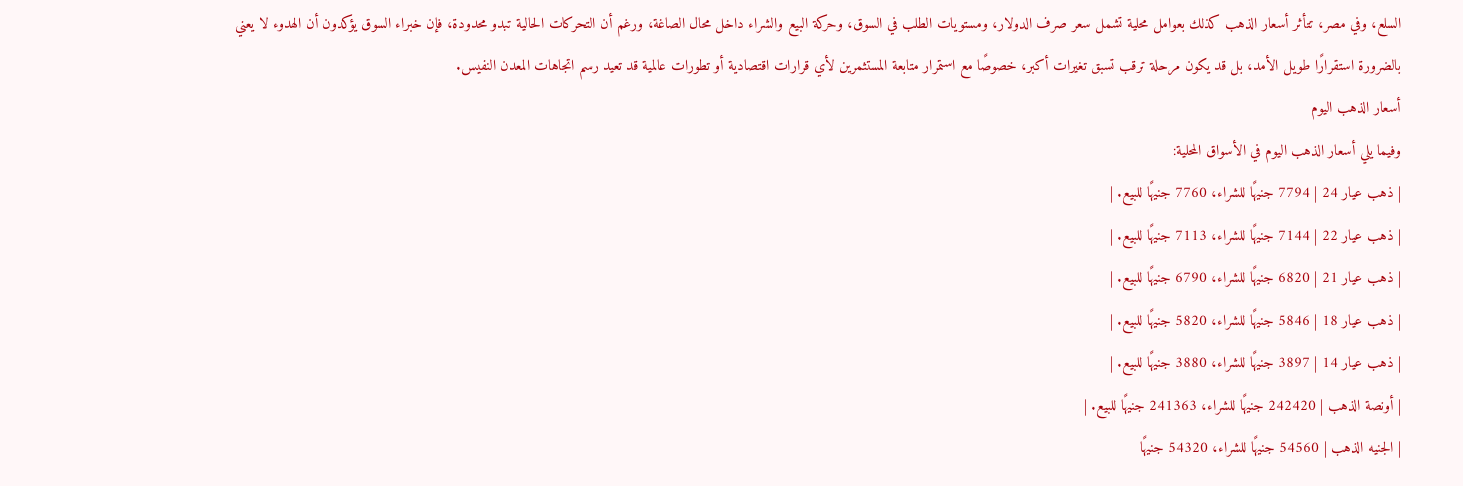السلع، وفي مصر، تتأثر أسعار الذهب كذلك بعوامل محلية تشمل سعر صرف الدولار، ومستويات الطلب في السوق، وحركة البيع والشراء داخل محال الصاغة، ورغم أن التحركات الحالية تبدو محدودة، فإن خبراء السوق يؤكدون أن الهدوء لا يعني بالضرورة استقرارًا طويل الأمد، بل قد يكون مرحلة ترقب تسبق تغيرات أكبر، خصوصًا مع استمرار متابعة المستثمرين لأي قرارات اقتصادية أو تطورات عالمية قد تعيد رسم اتجاهات المعدن النفيس.
أسعار الذهب اليوم
وفيما يلي أسعار الذهب اليوم في الأسواق المحلية:
| ذهب عيار 24 | 7794 جنيهًا للشراء، 7760 جنيهًا للبيع. |
| ذهب عيار 22 | 7144 جنيهًا للشراء، 7113 جنيهًا للبيع. |
| ذهب عيار 21 | 6820 جنيهًا للشراء، 6790 جنيهًا للبيع. |
| ذهب عيار 18 | 5846 جنيهًا للشراء، 5820 جنيهًا للبيع. |
| ذهب عيار 14 | 3897 جنيهًا للشراء، 3880 جنيهًا للبيع. |
| أونصة الذهب | 242420 جنيهًا للشراء، 241363 جنيهًا للبيع. |
| الجنيه الذهب | 54560 جنيهًا للشراء، 54320 جنيهًا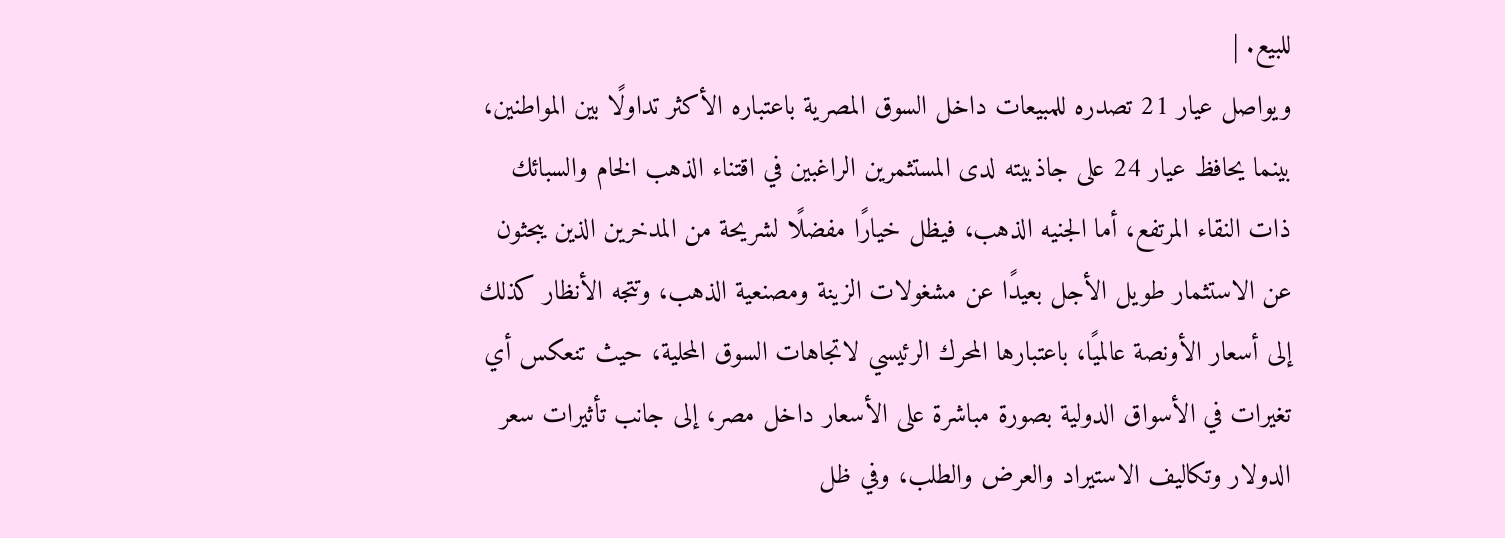للبيع. |
ويواصل عيار 21 تصدره للمبيعات داخل السوق المصرية باعتباره الأكثر تداولًا بين المواطنين، بينما يحافظ عيار 24 على جاذبيته لدى المستثمرين الراغبين في اقتناء الذهب الخام والسبائك ذات النقاء المرتفع، أما الجنيه الذهب، فيظل خيارًا مفضلًا لشريحة من المدخرين الذين يبحثون عن الاستثمار طويل الأجل بعيدًا عن مشغولات الزينة ومصنعية الذهب، وتتجه الأنظار كذلك إلى أسعار الأونصة عالميًا، باعتبارها المحرك الرئيسي لاتجاهات السوق المحلية، حيث تنعكس أي تغيرات في الأسواق الدولية بصورة مباشرة على الأسعار داخل مصر، إلى جانب تأثيرات سعر الدولار وتكاليف الاستيراد والعرض والطلب، وفي ظل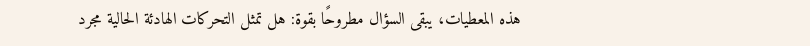هذه المعطيات، يبقى السؤال مطروحًا بقوة: هل تمثل التحركات الهادئة الحالية مجرد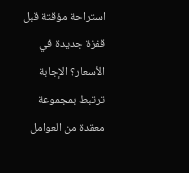استراحة مؤقتة قبل قفزة جديدة في الأسعار؟ الإجابة ترتبط بمجموعة معقدة من العوامل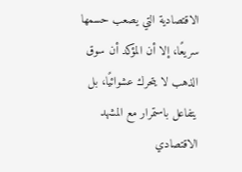الاقتصادية التي يصعب حسمها سريعًا، إلا أن المؤكد أن سوق الذهب لا يتحرك عشوائيًا، بل يتفاعل باستمرار مع المشهد الاقتصادي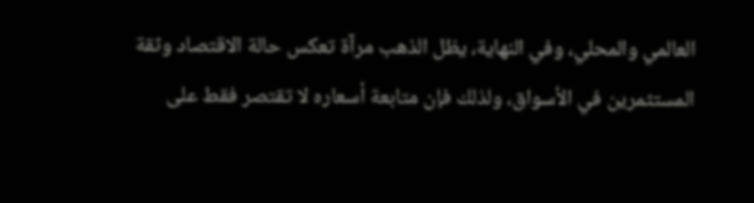العالمي والمحلي، وفي النهاية، يظل الذهب مرآة تعكس حالة الاقتصاد وثقة المستثمرين في الأسواق، ولذلك فإن متابعة أسعاره لا تقتصر فقط على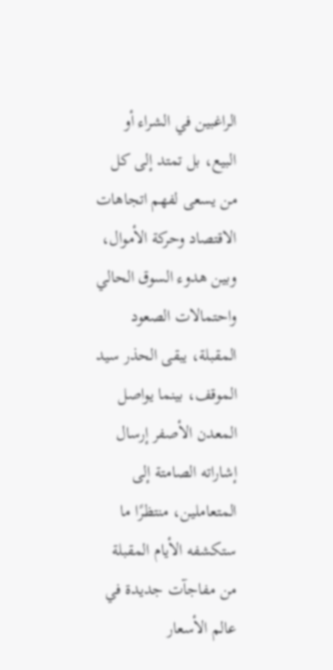الراغبين في الشراء أو البيع، بل تمتد إلى كل من يسعى لفهم اتجاهات الاقتصاد وحركة الأموال، وبين هدوء السوق الحالي واحتمالات الصعود المقبلة، يبقى الحذر سيد الموقف، بينما يواصل المعدن الأصفر إرسال إشاراته الصامتة إلى المتعاملين، منتظرًا ما ستكشفه الأيام المقبلة من مفاجآت جديدة في عالم الأسعار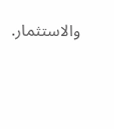والاستثمار.